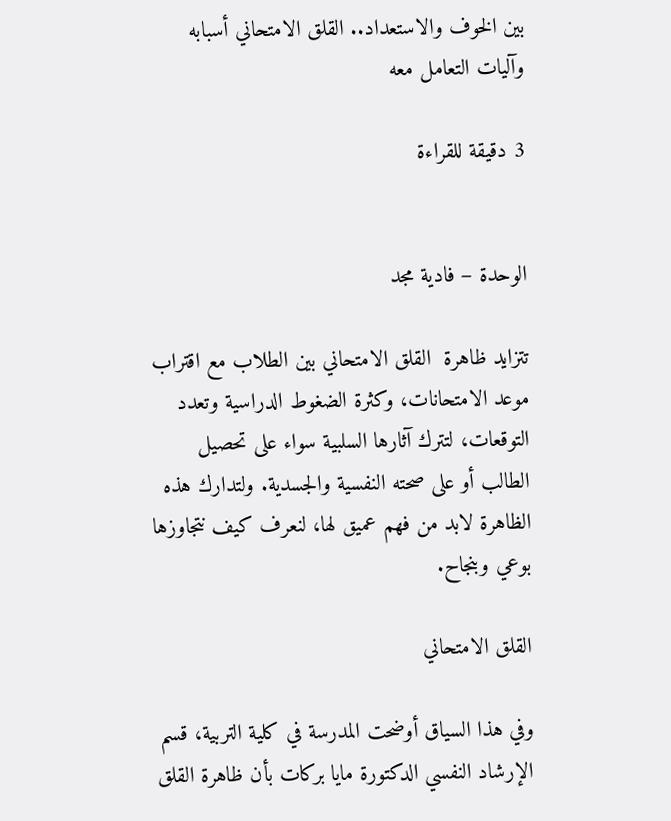بين الخوف والاستعداد.. القلق الامتحاني أسبابه وآليات التعامل معه

3 دقيقة للقراءة


الوحدة – فادية مجد

تتزايد ظاهرة  القلق الامتحاني بين الطلاب مع اقتراب موعد الامتحانات، وكثرة الضغوط الدراسية وتعدد التوقعات، لتترك آثارها السلبية سواء على تحصيل الطالب أو على صحته النفسية والجسدية. ولتدارك هذه الظاهرة لابد من فهم عميق لها، لنعرف كيف نتجاوزها بوعي وبنجاح.

القلق الامتحاني

وفي هذا السياق أوضحت المدرسة في كلية التربية، قسم الإرشاد النفسي الدكتورة مايا بركات بأن ظاهرة القلق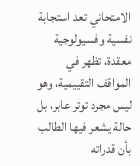الامتحاني تعد استجابة نفسية وفسيولوجية معقدة، تظهر في المواقف التقييمية، وهو ليس مجرد توتر عابر، بل حالة يشعر فيها الطالب بأن قدراته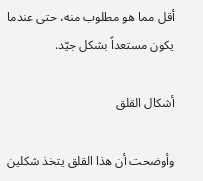أقل مما هو مطلوب منه، حتى عندما يكون مستعداً بشكل جيّد.

أشكال القلق

وأوضحت أن هذا القلق يتخذ شكلين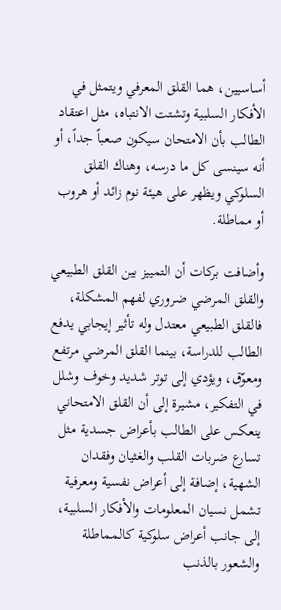أساسيين، هما القلق المعرفي ويتمثل في الأفكار السلبية وتشتت الانتباه، مثل اعتقاد الطالب بأن الامتحان سيكون صعباً جداً، أو أنه سينسى كل ما درسه، وهناك القلق السلوكي ويظهر على هيئة نوم زائد أو هروب أو مماطلة.

وأضافت بركات أن التمييز بين القلق الطبيعي والقلق المرضي ضروري لفهم المشكلة، فالقلق الطبيعي معتدل وله تأثير إيجابي يدفع الطالب للدراسة، بينما القلق المرضي مرتفع ومعوّق، ويؤدي إلى توتر شديد وخوف وشلل في التفكير، مشيرة إلى أن القلق الامتحاني ينعكس على الطالب بأعراض جسدية مثل تسارع ضربات القلب والغثيان وفقدان الشهية، إضافة إلى أعراض نفسية ومعرفية تشمل نسيان المعلومات والأفكار السلبية، إلى جانب أعراض سلوكية كالمماطلة والشعور بالذنب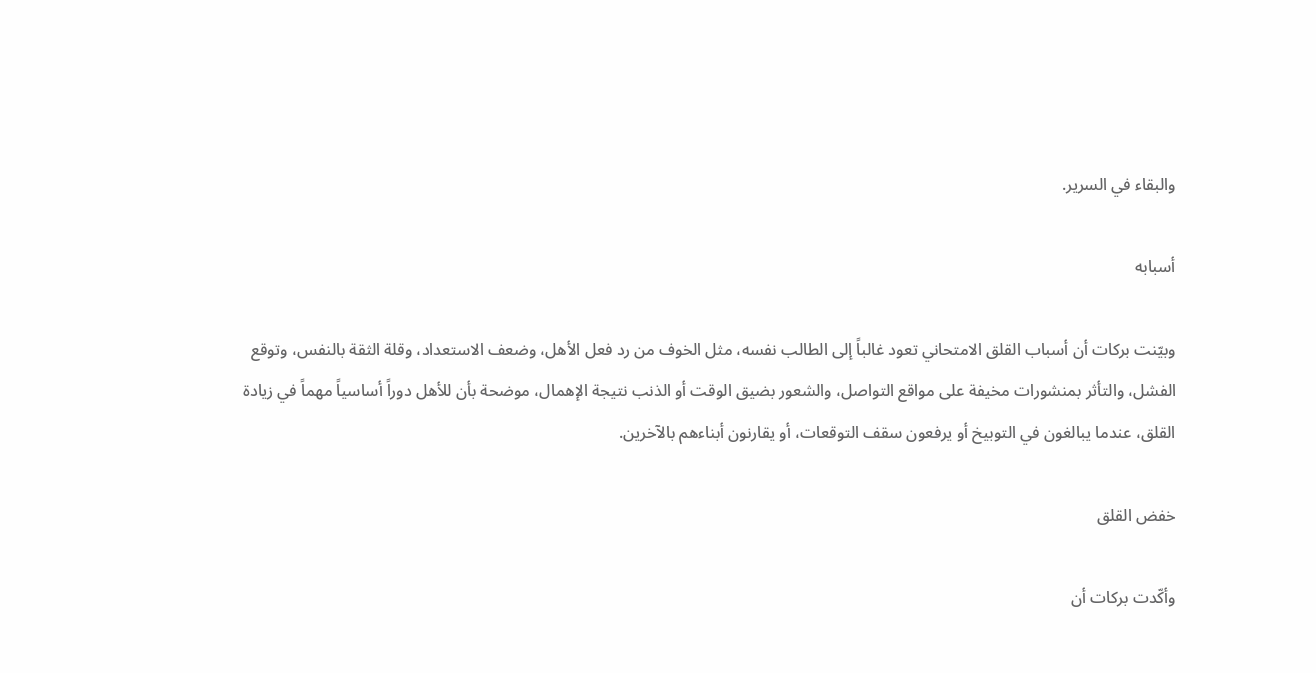والبقاء في السرير.

أسبابه

وبيّنت بركات أن أسباب القلق الامتحاني تعود غالباً إلى الطالب نفسه، مثل الخوف من رد فعل الأهل، وضعف الاستعداد، وقلة الثقة بالنفس، وتوقع الفشل، والتأثر بمنشورات مخيفة على مواقع التواصل، والشعور بضيق الوقت أو الذنب نتيجة الإهمال، موضحة بأن للأهل دوراً أساسياً مهماً في زيادة القلق، عندما يبالغون في التوبيخ أو يرفعون سقف التوقعات، أو يقارنون أبناءهم بالآخرين.

خفض القلق

وأكّدت بركات أن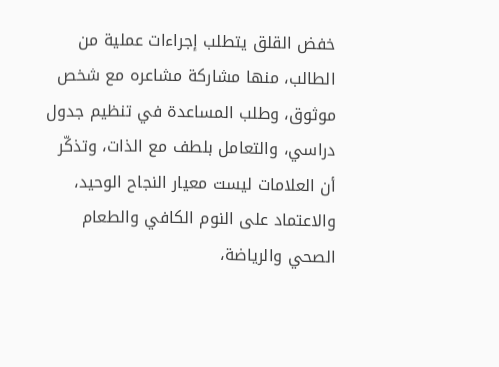خفض القلق يتطلب إجراءات عملية من الطالب، منها مشاركة مشاعره مع شخص موثوق، وطلب المساعدة في تنظيم جدول دراسي، والتعامل بلطف مع الذات، وتذكّر أن العلامات ليست معيار النجاح الوحيد، والاعتماد على النوم الكافي والطعام الصحي والرياضة،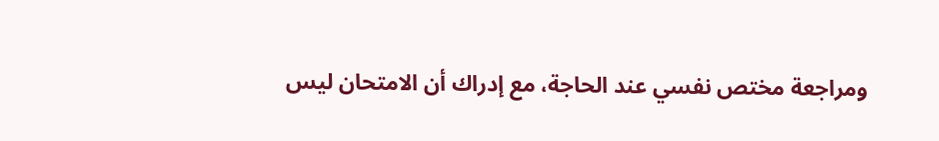ومراجعة مختص نفسي عند الحاجة، مع إدراك أن الامتحان ليس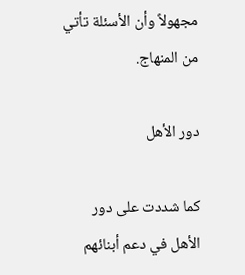مجهولاً وأن الأسئلة تأتي من المنهاج.

دور الأهل

كما شددت على دور الأهل في دعم أبنائهم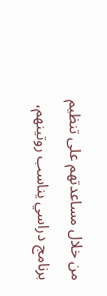من خلال مساعدتهم على تنظيم برنامج دراسي يناسب روتينهم،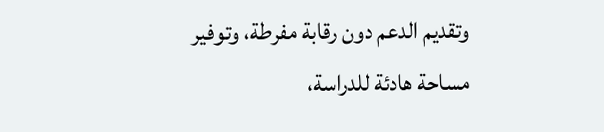وتقديم الدعم دون رقابة مفرطة، وتوفير مساحة هادئة للدراسة،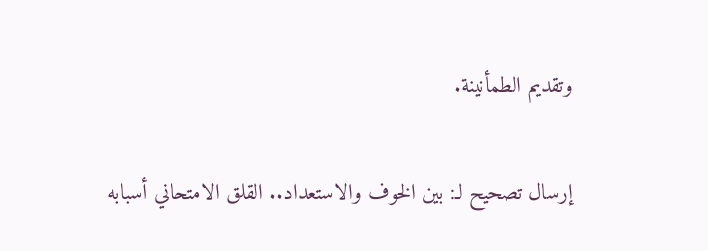وتقديم الطمأنينة.

إرسال تصحيح لـ: بين الخوف والاستعداد.. القلق الامتحاني أسبابه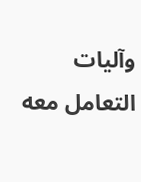وآليات التعامل معه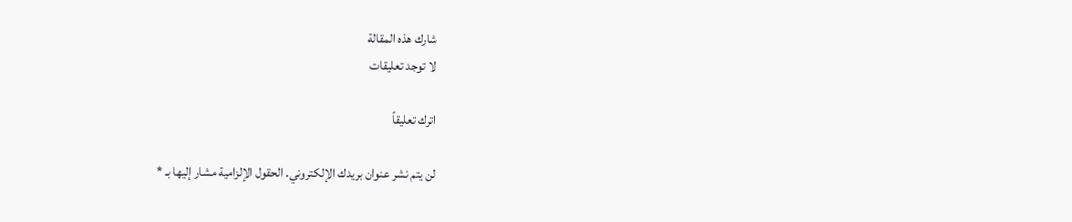شارك هذه المقالة
لا توجد تعليقات

اترك تعليقاً

لن يتم نشر عنوان بريدك الإلكتروني. الحقول الإلزامية مشار إليها بـ *